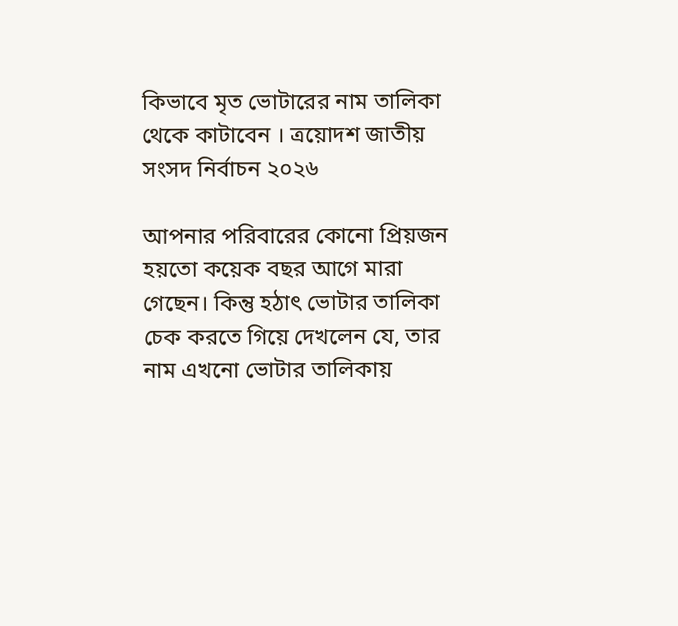কিভাবে মৃত ভোটারের নাম তালিকা থেকে কাটাবেন । ত্রয়োদশ জাতীয় সংসদ নির্বাচন ২০২৬

আপনার পরিবারের কোনো প্রিয়জন হয়তো কয়েক বছর আগে মারা গেছেন। কিন্তু হঠাৎ ভোটার তালিকা চেক করতে গিয়ে দেখলেন যে, তার নাম এখনো ভোটার তালিকায়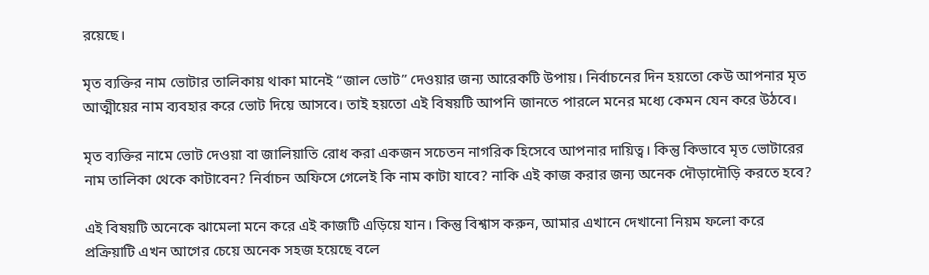রয়েছে।

মৃত ব্যক্তির নাম ভোটার তালিকায় থাকা মানেই “জাল ভোট” দেওয়ার জন্য আরেকটি উপায়। নির্বাচনের দিন হয়তো কেউ আপনার মৃত আত্মীয়ের নাম ব্যবহার করে ভোট দিয়ে আসবে। তাই হয়তো এই বিষয়টি আপনি জানতে পারলে মনের মধ্যে কেমন যেন করে উঠবে।

মৃত ব্যক্তির নামে ভোট দেওয়া বা জালিয়াতি রোধ করা একজন সচেতন নাগরিক হিসেবে আপনার দায়িত্ব। কিন্তু কিভাবে মৃত ভোটারের নাম তালিকা থেকে কাটাবেন? নির্বাচন অফিসে গেলেই কি নাম কাটা যাবে? নাকি এই কাজ করার জন্য অনেক দৌড়াদৌড়ি করতে হবে?

এই বিষয়টি অনেকে ঝামেলা মনে করে এই কাজটি এড়িয়ে যান। কিন্তু বিশ্বাস করুন, আমার এখানে দেখানো নিয়ম ফলো করে প্রক্রিয়াটি এখন আগের চেয়ে অনেক সহজ হয়েছে বলে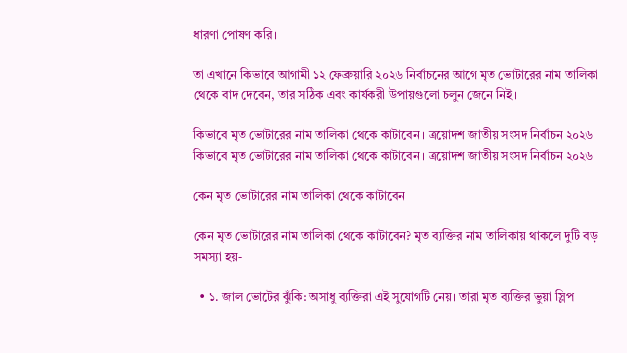ধারণা পোষণ করি।

তা এখানে কিভাবে আগামী ১২ ফেব্রুয়ারি ২০২৬ নির্বাচনের আগে মৃত ভোটারের নাম তালিকা থেকে বাদ দেবেন, তার সঠিক এবং কার্যকরী উপায়গুলো চলুন জেনে নিই।

কিভাবে মৃত ভোটারের নাম তালিকা থেকে কাটাবেন । ত্রয়োদশ জাতীয় সংসদ নির্বাচন ২০২৬
কিভাবে মৃত ভোটারের নাম তালিকা থেকে কাটাবেন । ত্রয়োদশ জাতীয় সংসদ নির্বাচন ২০২৬

কেন মৃত ভোটারের নাম তালিকা থেকে কাটাবেন

কেন মৃত ভোটারের নাম তালিকা থেকে কাটাবেন? মৃত ব্যক্তির নাম তালিকায় থাকলে দুটি বড় সমস্যা হয়-

  • ১. জাল ভোটের ঝুঁকি: অসাধু ব্যক্তিরা এই সুযোগটি নেয়। তারা মৃত ব্যক্তির ভুয়া স্লিপ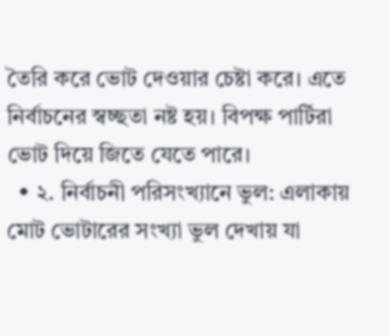তৈরি করে ভোট দেওয়ার চেষ্টা করে। এতে নির্বাচনের স্বচ্ছতা নষ্ট হয়। বিপক্ষ পার্টিরা ভোট দিয়ে জিতে যেতে পারে।
  • ২. নির্বাচনী পরিসংখ্যানে ভুল: এলাকায় মোট ভোটারের সংখ্যা ভুল দেখায় যা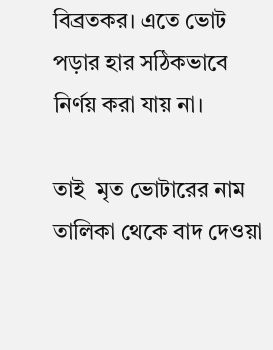বিব্রতকর। এতে ভোট পড়ার হার সঠিকভাবে নির্ণয় করা যায় না।

তাই  মৃত ভোটারের নাম তালিকা থেকে বাদ দেওয়া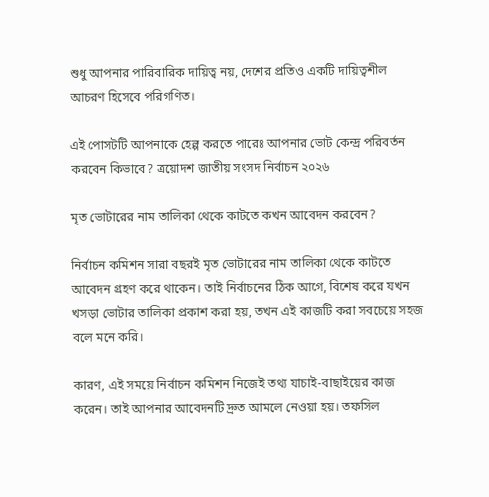শুধু আপনার পারিবারিক দায়িত্ব নয়, দেশের প্রতিও একটি দায়িত্বশীল আচরণ হিসেবে পরিগণিত।

এই পোসটটি আপনাকে হেল্প করতে পারেঃ আপনার ভোট কেন্দ্র পরিবর্তন করবেন কিভাবে? ত্রয়োদশ জাতীয় সংসদ নির্বাচন ২০২৬

মৃত ভোটারের নাম তালিকা থেকে কাটতে কখন আবেদন করবেন?

নির্বাচন কমিশন সারা বছরই মৃত ভোটারের নাম তালিকা থেকে কাটতে আবেদন গ্রহণ করে থাকেন। তাই নির্বাচনের ঠিক আগে, বিশেষ করে যখন খসড়া ভোটার তালিকা প্রকাশ করা হয়, তখন এই কাজটি করা সবচেয়ে সহজ বলে মনে করি।

কারণ, এই সময়ে নির্বাচন কমিশন নিজেই তথ্য যাচাই-বাছাইয়ের কাজ করেন। তাই আপনার আবেদনটি দ্রুত আমলে নেওয়া হয়। তফসিল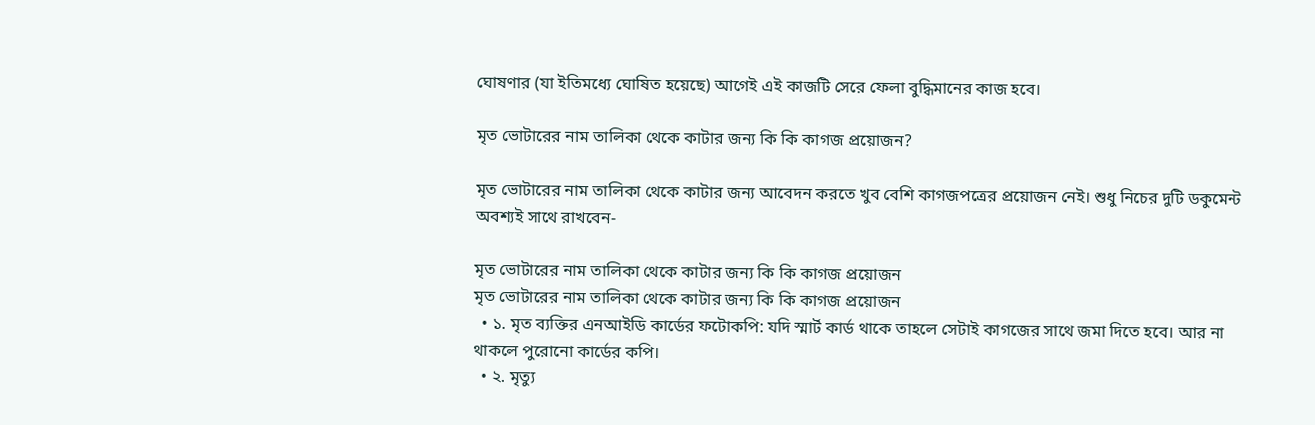ঘোষণার (যা ইতিমধ্যে ঘোষিত হয়েছে) আগেই এই কাজটি সেরে ফেলা বুদ্ধিমানের কাজ হবে।

মৃত ভোটারের নাম তালিকা থেকে কাটার জন্য কি কি কাগজ প্রয়োজন?

মৃত ভোটারের নাম তালিকা থেকে কাটার জন্য আবেদন করতে খুব বেশি কাগজপত্রের প্রয়োজন নেই। শুধু নিচের দুটি ডকুমেন্ট অবশ্যই সাথে রাখবেন-

মৃত ভোটারের নাম তালিকা থেকে কাটার জন্য কি কি কাগজ প্রয়োজন
মৃত ভোটারের নাম তালিকা থেকে কাটার জন্য কি কি কাগজ প্রয়োজন
  • ১. মৃত ব্যক্তির এনআইডি কার্ডের ফটোকপি: যদি স্মার্ট কার্ড থাকে তাহলে সেটাই কাগজের সাথে জমা দিতে হবে। আর না থাকলে পুরোনো কার্ডের কপি।
  • ২. মৃত্যু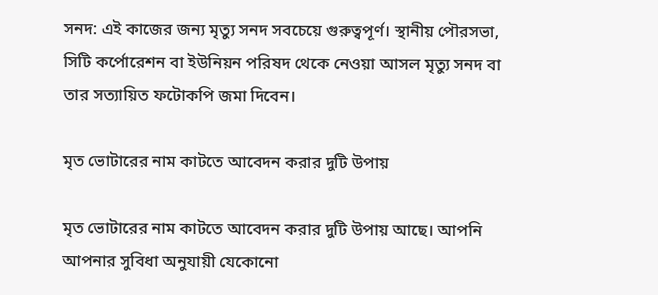সনদ: এই কাজের জন্য মৃত্যু সনদ সবচেয়ে গুরুত্বপূর্ণ। স্থানীয় পৌরসভা, সিটি কর্পোরেশন বা ইউনিয়ন পরিষদ থেকে নেওয়া আসল মৃত্যু সনদ বা তার সত্যায়িত ফটোকপি জমা দিবেন।

মৃত ভোটারের নাম কাটতে আবেদন করার দুটি উপায়

মৃত ভোটারের নাম কাটতে আবেদন করার দুটি উপায় আছে। আপনি আপনার সুবিধা অনুযায়ী যেকোনো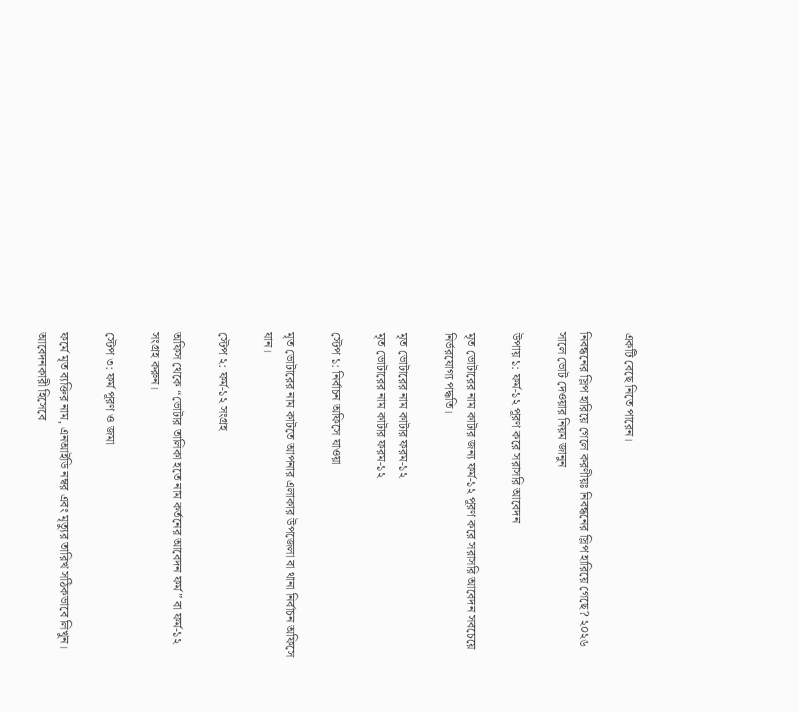একটি বেছে নিতে পারেন।

নিবন্ধনের স্লিপ হারিয়ে গেলে করণীয়ঃ নিবন্ধনের স্লিপ হারিয়ে গেছে? ২০২৬ সালে ভোট দেওয়ার নিয়ম জানুন

উপায় ১: ফর্ম-১২ পূরণ করে সরাসরি আবেদন

মৃত ভোটারের নাম কাটার জন্য ফর্ম-১২ পূরণ করে সরাসরি আবেদন সবচেয়ে নির্ভরযোগ্য পদ্ধতি।

মৃত ভোটারের নাম কাটার ফরম-১২
মৃত ভোটারের নাম কাটার ফরম-১২

স্টেপ ১: নির্বাচন অফিসে যাওয়া

মৃত ভোটারের নাম কাটতে আপনার এলাকার উপজেলা বা থানা নির্বাচন অফিসে যান।

স্টেপ ২: ফর্ম-১২ সংগ্রহ

অফিস থেকে “ভোটার তালিকা হতে নাম কর্তনের আবেদন ফর্ম” বা ফর্ম-১২ সংগ্রহ করুন।

স্টেপ ৩: ফর্ম পূরণ ও জমা

ফর্মে মৃত ব্যক্তির নাম, এনআইডি নম্বর এবং মৃত্যুর তারিখ সঠিকভাবে লিখুন। আবেদনকারী হিসেবে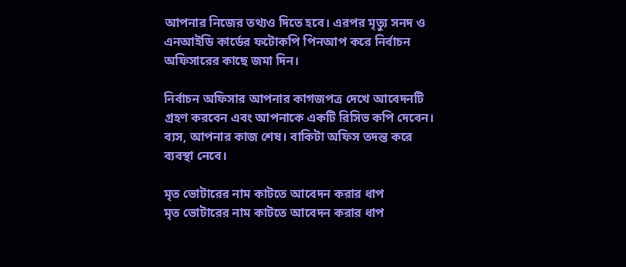আপনার নিজের তথ্যও দিতে হবে। এরপর মৃত্যু সনদ ও এনআইডি কার্ডের ফটোকপি পিনআপ করে নির্বাচন অফিসারের কাছে জমা দিন।

নির্বাচন অফিসার আপনার কাগজপত্র দেখে আবেদনটি গ্রহণ করবেন এবং আপনাকে একটি রিসিভ কপি দেবেন। ব্যস, আপনার কাজ শেষ। বাকিটা অফিস তদন্ত করে ব্যবস্থা নেবে।

মৃত ভোটারের নাম কাটতে আবেদন করার ধাপ
মৃত ভোটারের নাম কাটতে আবেদন করার ধাপ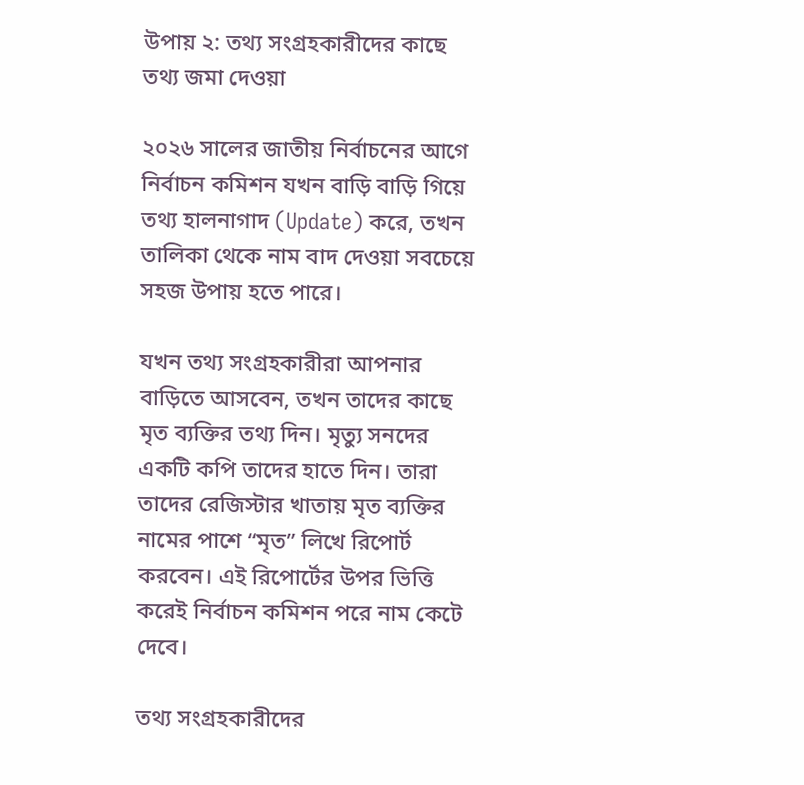উপায় ২: তথ্য সংগ্রহকারীদের কাছে তথ্য জমা দেওয়া

২০২৬ সালের জাতীয় নির্বাচনের আগে নির্বাচন কমিশন যখন বাড়ি বাড়ি গিয়ে তথ্য হালনাগাদ (Update) করে, তখন তালিকা থেকে নাম বাদ দেওয়া সবচেয়ে সহজ উপায় হতে পারে।

যখন তথ্য সংগ্রহকারীরা আপনার বাড়িতে আসবেন, তখন তাদের কাছে মৃত ব্যক্তির তথ্য দিন। মৃত্যু সনদের একটি কপি তাদের হাতে দিন। তারা তাদের রেজিস্টার খাতায় মৃত ব্যক্তির নামের পাশে “মৃত” লিখে রিপোর্ট করবেন। এই রিপোর্টের উপর ভিত্তি করেই নির্বাচন কমিশন পরে নাম কেটে দেবে।

তথ্য সংগ্রহকারীদের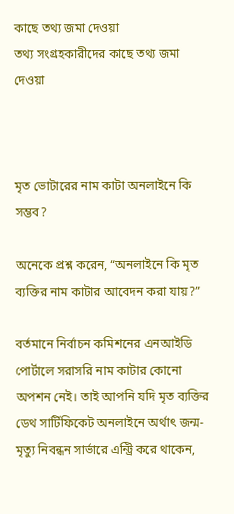কাছে তথ্য জমা দেওয়া
তথ্য সংগ্রহকারীদের কাছে তথ্য জমা দেওয়া



মৃত ভোটারের নাম কাটা অনলাইনে কি সম্ভব?

অনেকে প্রশ্ন করেন, “অনলাইনে কি মৃত ব্যক্তির নাম কাটার আবেদন করা যায়?”

বর্তমানে নির্বাচন কমিশনের এনআইডি পোর্টালে সরাসরি নাম কাটার কোনো অপশন নেই। তাই আপনি যদি মৃত ব্যক্তির ডেথ সার্টিফিকেট অনলাইনে অর্থাৎ জন্ম-মৃত্যু নিবন্ধন সার্ভারে এন্ট্রি করে থাকেন,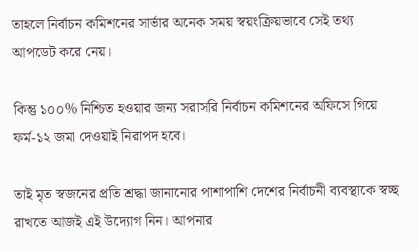তাহলে নির্বাচন কমিশনের সার্ভার অনেক সময় স্বয়ংক্রিয়ভাবে সেই তথ্য আপডেট করে নেয়।

কিন্তু ১০০% নিশ্চিত হওয়ার জন্য সরাসরি নির্বাচন কমিশনের অফিসে গিয়ে ফর্ম-১২ জমা দেওয়াই নিরাপদ হবে।

তাই মৃত স্বজনের প্রতি শ্রদ্ধা জানানোর পাশাপাশি দেশের নির্বাচনী ব্যবস্থাকে স্বচ্ছ রাখতে আজই এই উদ্যোগ নিন। আপনার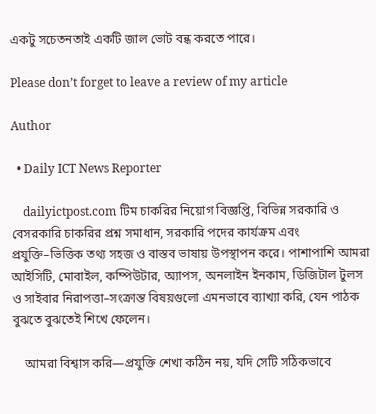একটু সচেতনতাই একটি জাল ভোট বন্ধ করতে পারে।

Please don’t forget to leave a review of my article

Author

  • Daily ICT News Reporter

    dailyictpost.com টিম চাকরির নিয়োগ বিজ্ঞপ্তি, বিভিন্ন সরকারি ও বেসরকারি চাকরির প্রশ্ন সমাধান, সরকারি পদের কার্যক্রম এবং প্রযুক্তি–ভিত্তিক তথ্য সহজ ও বাস্তব ভাষায় উপস্থাপন করে। পাশাপাশি আমরা আইসিটি, মোবাইল, কম্পিউটার, অ্যাপস, অনলাইন ইনকাম, ডিজিটাল টুলস ও সাইবার নিরাপত্তা–সংক্রান্ত বিষয়গুলো এমনভাবে ব্যাখ্যা করি, যেন পাঠক বুঝতে বুঝতেই শিখে ফেলেন।

    আমরা বিশ্বাস করি—প্রযুক্তি শেখা কঠিন নয়, যদি সেটি সঠিকভাবে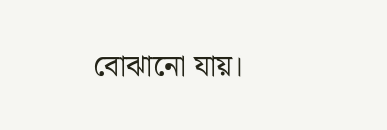বোঝানো যায়।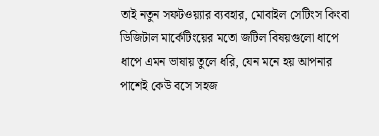তাই নতুন সফটওয়্যার ব্যবহার, মোবাইল সেটিংস কিংবা ডিজিটাল মার্কেটিংয়ের মতো জটিল বিষয়গুলো ধাপে ধাপে এমন ভাষায় তুলে ধরি, যেন মনে হয় আপনার পাশেই কেউ বসে সহজ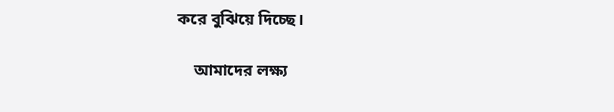করে বুঝিয়ে দিচ্ছে।

    আমাদের লক্ষ্য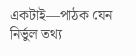একটাই—পাঠক যেন নির্ভুল তথ্য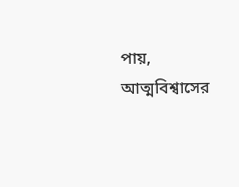পায়, আত্মবিশ্বাসের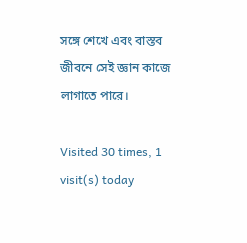সঙ্গে শেখে এবং বাস্তব জীবনে সেই জ্ঞান কাজে লাগাতে পারে।

Visited 30 times, 1 visit(s) today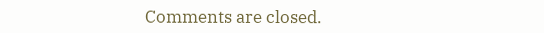Comments are closed.